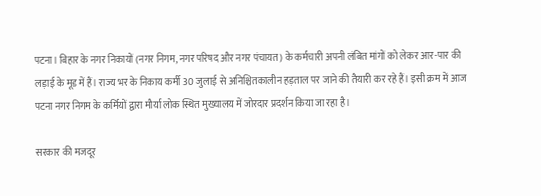पटना। बिहार के नगर निकायों (नगर निगम, नगर परिषद और नगर पंचायत) के कर्मचारी अपनी लंबित मांगों को लेकर आर-पार की लड़ाई के मूड में हैं। राज्य भर के निकाय कर्मी 30 जुलाई से अनिश्चितकालीन हड़ताल पर जाने की तैयारी कर रहे हैं। इसी क्रम में आज पटना नगर निगम के कर्मियों द्वारा मौर्या लोक स्थित मुख्यालय में जोरदार प्रदर्शन किया जा रहा है।

सरकार की मजदूर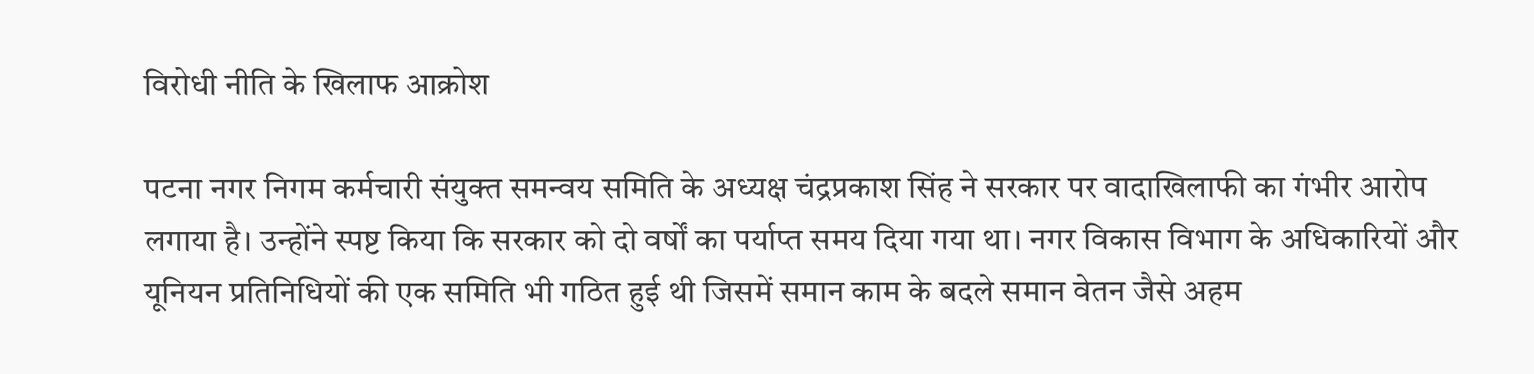विरोधी नीति के खिलाफ आक्रोश

पटना नगर निगम कर्मचारी संयुक्त समन्वय समिति के अध्यक्ष चंद्रप्रकाश सिंह ने सरकार पर वादाखिलाफी का गंभीर आरोप लगाया है। उन्होंने स्पष्ट किया कि सरकार को दो वर्षों का पर्याप्त समय दिया गया था। नगर विकास विभाग के अधिकारियों और यूनियन प्रतिनिधियों की एक समिति भी गठित हुई थी जिसमें समान काम के बदले समान वेतन जैसे अहम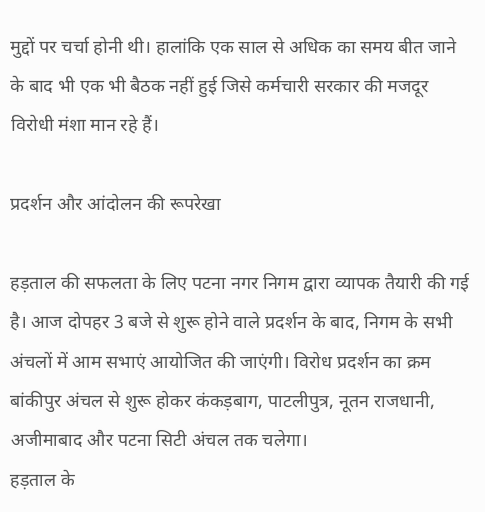मुद्दों पर चर्चा होनी थी। हालांकि एक साल से अधिक का समय बीत जाने के बाद भी एक भी बैठक नहीं हुई जिसे कर्मचारी सरकार की मजदूर विरोधी मंशा मान रहे हैं।

प्रदर्शन और आंदोलन की रूपरेखा

हड़ताल की सफलता के लिए पटना नगर निगम द्वारा व्यापक तैयारी की गई है। आज दोपहर 3 बजे से शुरू होने वाले प्रदर्शन के बाद, निगम के सभी अंचलों में आम सभाएं आयोजित की जाएंगी। विरोध प्रदर्शन का क्रम बांकीपुर अंचल से शुरू होकर कंकड़बाग, पाटलीपुत्र, नूतन राजधानी, अजीमाबाद और पटना सिटी अंचल तक चलेगा।
हड़ताल के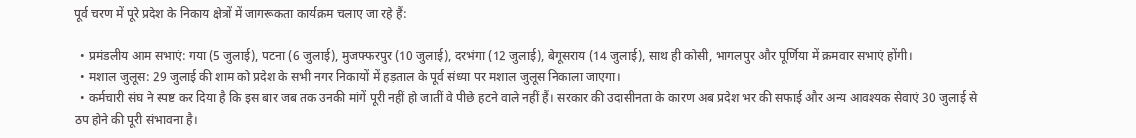पूर्व चरण में पूरे प्रदेश के निकाय क्षेत्रों में जागरूकता कार्यक्रम चलाए जा रहे हैं:

  • प्रमंडलीय आम सभाएं: गया (5 जुलाई), पटना (6 जुलाई), मुजफ्फरपुर (10 जुलाई), दरभंगा (12 जुलाई), बेगूसराय (14 जुलाई), साथ ही कोसी, भागलपुर और पूर्णिया में क्रमवार सभाएं होंगी।
  • मशाल जुलूस: 29 जुलाई की शाम को प्रदेश के सभी नगर निकायों में हड़ताल के पूर्व संध्या पर मशाल जुलूस निकाला जाएगा।
  • कर्मचारी संघ ने स्पष्ट कर दिया है कि इस बार जब तक उनकी मांगें पूरी नहीं हो जातीं वे पीछे हटने वाले नहीं हैं। सरकार की उदासीनता के कारण अब प्रदेश भर की सफाई और अन्य आवश्यक सेवाएं 30 जुलाई से ठप होने की पूरी संभावना है।